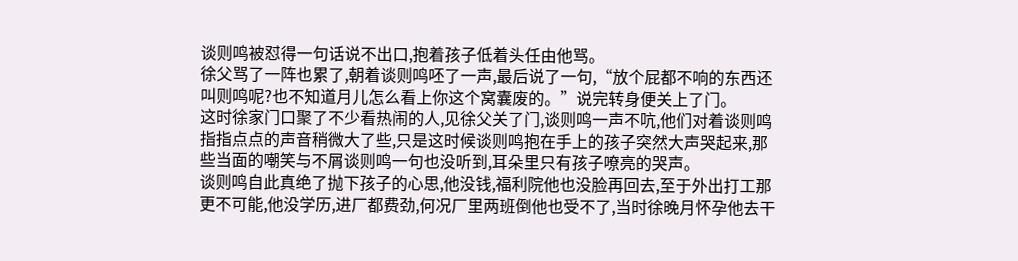谈则鸣被怼得一句话说不出口,抱着孩子低着头任由他骂。
徐父骂了一阵也累了,朝着谈则鸣呸了一声,最后说了一句,“放个屁都不响的东西还叫则鸣呢?也不知道月儿怎么看上你这个窝囊废的。”说完转身便关上了门。
这时徐家门口聚了不少看热闹的人,见徐父关了门,谈则鸣一声不吭,他们对着谈则鸣指指点点的声音稍微大了些,只是这时候谈则鸣抱在手上的孩子突然大声哭起来,那些当面的嘲笑与不屑谈则鸣一句也没听到,耳朵里只有孩子嘹亮的哭声。
谈则鸣自此真绝了抛下孩子的心思,他没钱,福利院他也没脸再回去,至于外出打工那更不可能,他没学历,进厂都费劲,何况厂里两班倒他也受不了,当时徐晚月怀孕他去干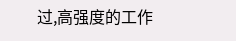过,高强度的工作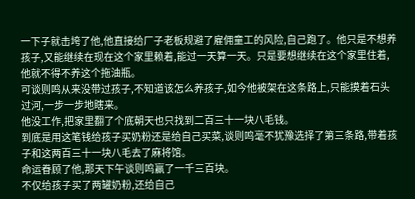一下子就击垮了他,他直接给厂子老板规避了雇佣童工的风险,自己跑了。他只是不想养孩子,又能继续在现在这个家里赖着,能过一天算一天。只是要想继续在这个家里住着,他就不得不养这个拖油瓶。
可谈则鸣从来没带过孩子,不知道该怎么养孩子,如今他被架在这条路上,只能摸着石头过河,一步一步地瞎来。
他没工作,把家里翻了个底朝天也只找到二百三十一块八毛钱。
到底是用这笔钱给孩子买奶粉还是给自己买菜,谈则鸣毫不犹豫选择了第三条路,带着孩子和这两百三十一块八毛去了麻将馆。
命运眷顾了他,那天下午谈则鸣赢了一千三百块。
不仅给孩子买了两罐奶粉,还给自己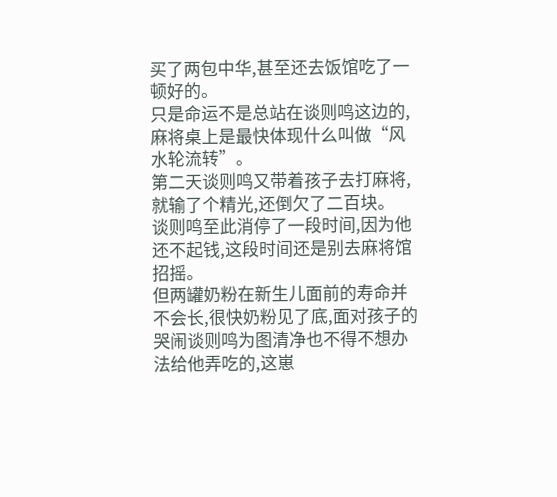买了两包中华,甚至还去饭馆吃了一顿好的。
只是命运不是总站在谈则鸣这边的,麻将桌上是最快体现什么叫做“风水轮流转”。
第二天谈则鸣又带着孩子去打麻将,就输了个精光,还倒欠了二百块。
谈则鸣至此消停了一段时间,因为他还不起钱,这段时间还是别去麻将馆招摇。
但两罐奶粉在新生儿面前的寿命并不会长,很快奶粉见了底,面对孩子的哭闹谈则鸣为图清净也不得不想办法给他弄吃的,这崽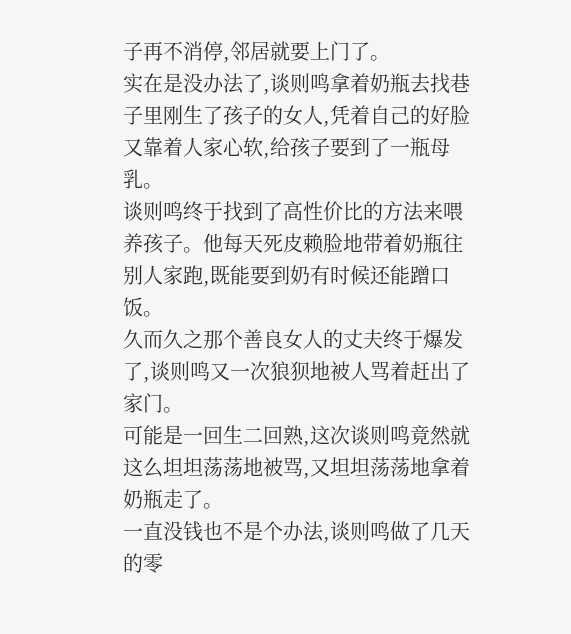子再不消停,邻居就要上门了。
实在是没办法了,谈则鸣拿着奶瓶去找巷子里刚生了孩子的女人,凭着自己的好脸又靠着人家心软,给孩子要到了一瓶母乳。
谈则鸣终于找到了高性价比的方法来喂养孩子。他每天死皮赖脸地带着奶瓶往别人家跑,既能要到奶有时候还能蹭口饭。
久而久之那个善良女人的丈夫终于爆发了,谈则鸣又一次狼狈地被人骂着赶出了家门。
可能是一回生二回熟,这次谈则鸣竟然就这么坦坦荡荡地被骂,又坦坦荡荡地拿着奶瓶走了。
一直没钱也不是个办法,谈则鸣做了几天的零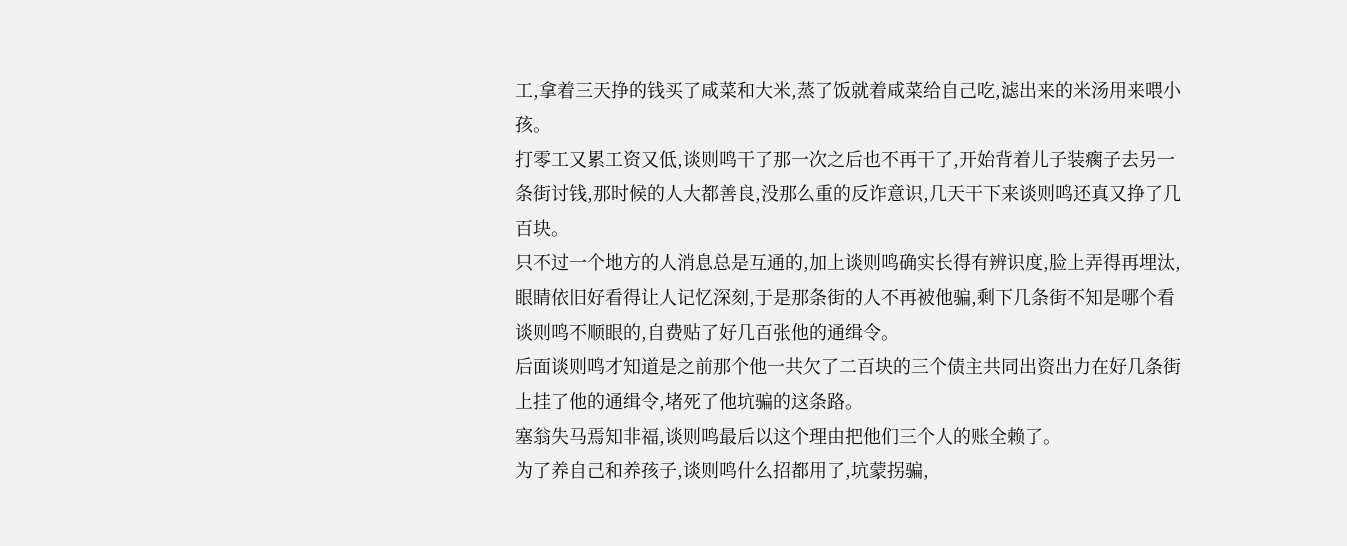工,拿着三天挣的钱买了咸菜和大米,蒸了饭就着咸菜给自己吃,滤出来的米汤用来喂小孩。
打零工又累工资又低,谈则鸣干了那一次之后也不再干了,开始背着儿子装瘸子去另一条街讨钱,那时候的人大都善良,没那么重的反诈意识,几天干下来谈则鸣还真又挣了几百块。
只不过一个地方的人消息总是互通的,加上谈则鸣确实长得有辨识度,脸上弄得再埋汰,眼睛依旧好看得让人记忆深刻,于是那条街的人不再被他骗,剩下几条街不知是哪个看谈则鸣不顺眼的,自费贴了好几百张他的通缉令。
后面谈则鸣才知道是之前那个他一共欠了二百块的三个债主共同出资出力在好几条街上挂了他的通缉令,堵死了他坑骗的这条路。
塞翁失马焉知非福,谈则鸣最后以这个理由把他们三个人的账全赖了。
为了养自己和养孩子,谈则鸣什么招都用了,坑蒙拐骗,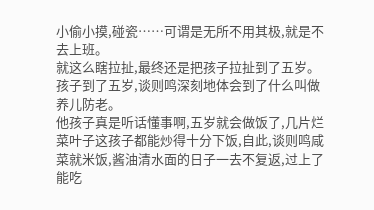小偷小摸,碰瓷……可谓是无所不用其极,就是不去上班。
就这么瞎拉扯,最终还是把孩子拉扯到了五岁。
孩子到了五岁,谈则鸣深刻地体会到了什么叫做养儿防老。
他孩子真是听话懂事啊,五岁就会做饭了,几片烂菜叶子这孩子都能炒得十分下饭,自此,谈则鸣咸菜就米饭,酱油清水面的日子一去不复返,过上了能吃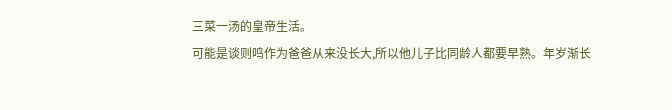三菜一汤的皇帝生活。
可能是谈则鸣作为爸爸从来没长大,所以他儿子比同龄人都要早熟。年岁渐长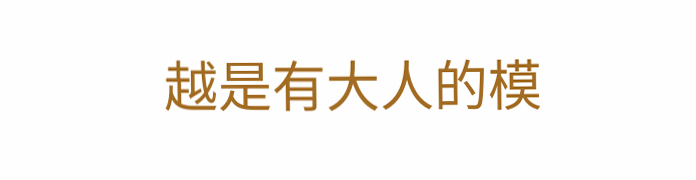越是有大人的模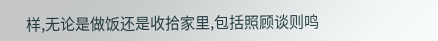样,无论是做饭还是收拾家里,包括照顾谈则鸣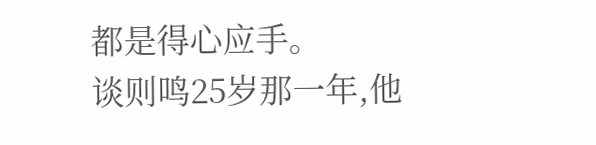都是得心应手。
谈则鸣25岁那一年,他